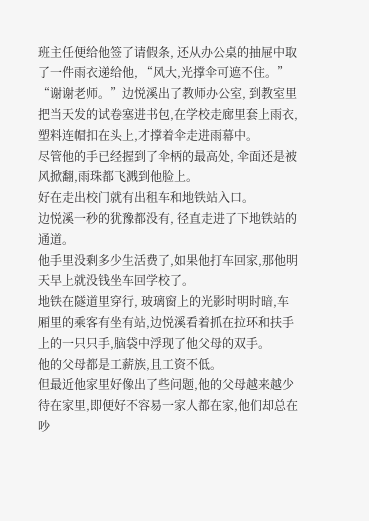班主任便给他签了请假条, 还从办公桌的抽屉中取了一件雨衣递给他, “风大,光撑伞可遮不住。”
“谢谢老师。”边悦溪出了教师办公室, 到教室里把当天发的试卷塞进书包,在学校走廊里套上雨衣,塑料连帽扣在头上,才撑着伞走进雨幕中。
尽管他的手已经握到了伞柄的最高处, 伞面还是被风掀翻,雨珠都飞溅到他脸上。
好在走出校门就有出租车和地铁站入口。
边悦溪一秒的犹豫都没有, 径直走进了下地铁站的通道。
他手里没剩多少生活费了,如果他打车回家,那他明天早上就没钱坐车回学校了。
地铁在隧道里穿行, 玻璃窗上的光影时明时暗,车厢里的乘客有坐有站,边悦溪看着抓在拉环和扶手上的一只只手,脑袋中浮现了他父母的双手。
他的父母都是工薪族,且工资不低。
但最近他家里好像出了些问题,他的父母越来越少待在家里,即便好不容易一家人都在家,他们却总在吵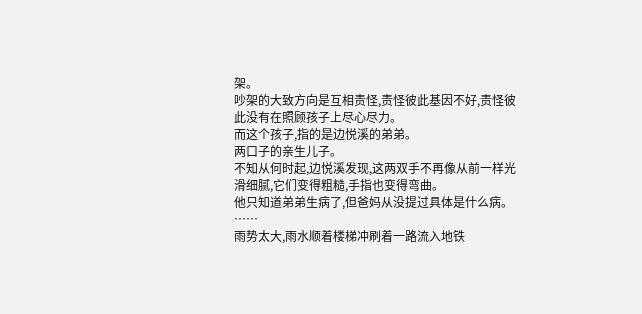架。
吵架的大致方向是互相责怪,责怪彼此基因不好,责怪彼此没有在照顾孩子上尽心尽力。
而这个孩子,指的是边悦溪的弟弟。
两口子的亲生儿子。
不知从何时起,边悦溪发现,这两双手不再像从前一样光滑细腻,它们变得粗糙,手指也变得弯曲。
他只知道弟弟生病了,但爸妈从没提过具体是什么病。
……
雨势太大,雨水顺着楼梯冲刷着一路流入地铁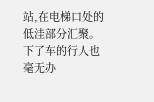站,在电梯口处的低洼部分汇聚。
下了车的行人也毫无办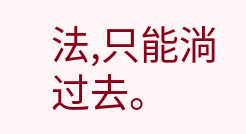法,只能淌过去。